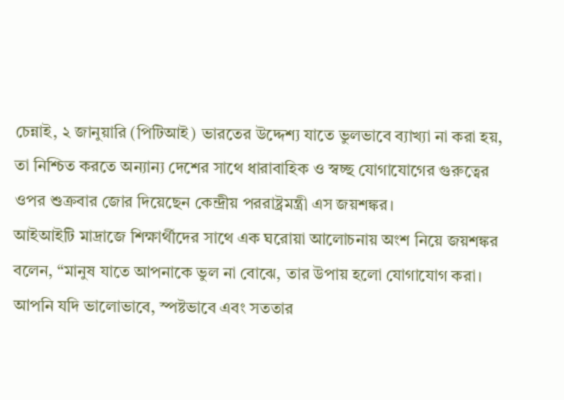চেন্নাই, ২ জানুয়ারি (পিটিআই) ভারতের উদ্দেশ্য যাতে ভুলভাবে ব্যাখ্যা না করা হয়, তা নিশ্চিত করতে অন্যান্য দেশের সাথে ধারাবাহিক ও স্বচ্ছ যোগাযোগের গুরুত্বের ওপর শুক্রবার জোর দিয়েছেন কেন্দ্রীয় পররাষ্ট্রমন্ত্রী এস জয়শঙ্কর।
আইআইটি মাদ্রাজে শিক্ষার্থীদের সাথে এক ঘরোয়া আলোচনায় অংশ নিয়ে জয়শঙ্কর বলেন, “মানুষ যাতে আপনাকে ভুল না বোঝে, তার উপায় হলো যোগাযোগ করা। আপনি যদি ভালোভাবে, স্পষ্টভাবে এবং সততার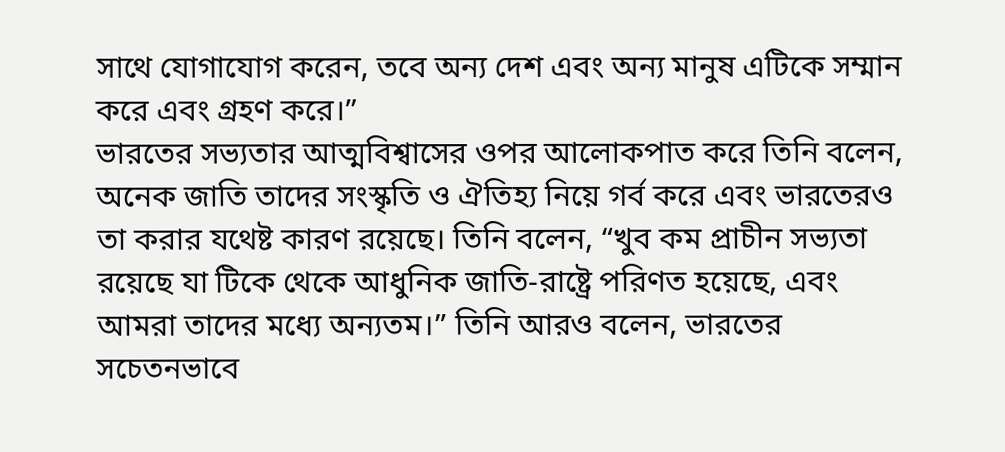সাথে যোগাযোগ করেন, তবে অন্য দেশ এবং অন্য মানুষ এটিকে সম্মান করে এবং গ্রহণ করে।”
ভারতের সভ্যতার আত্মবিশ্বাসের ওপর আলোকপাত করে তিনি বলেন, অনেক জাতি তাদের সংস্কৃতি ও ঐতিহ্য নিয়ে গর্ব করে এবং ভারতেরও তা করার যথেষ্ট কারণ রয়েছে। তিনি বলেন, “খুব কম প্রাচীন সভ্যতা রয়েছে যা টিকে থেকে আধুনিক জাতি-রাষ্ট্রে পরিণত হয়েছে, এবং আমরা তাদের মধ্যে অন্যতম।” তিনি আরও বলেন, ভারতের সচেতনভাবে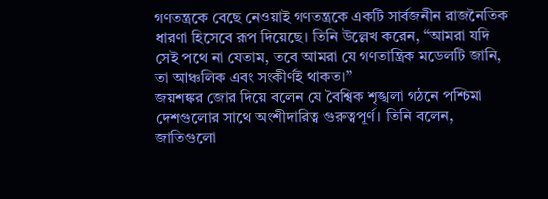গণতন্ত্রকে বেছে নেওয়াই গণতন্ত্রকে একটি সার্বজনীন রাজনৈতিক ধারণা হিসেবে রূপ দিয়েছে। তিনি উল্লেখ করেন, “আমরা যদি সেই পথে না যেতাম, তবে আমরা যে গণতান্ত্রিক মডেলটি জানি, তা আঞ্চলিক এবং সংকীর্ণই থাকত।”
জয়শঙ্কর জোর দিয়ে বলেন যে বৈশ্বিক শৃঙ্খলা গঠনে পশ্চিমা দেশগুলোর সাথে অংশীদারিত্ব গুরুত্বপূর্ণ। তিনি বলেন, জাতিগুলো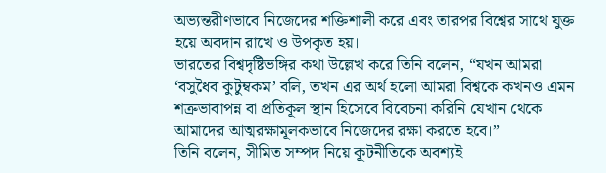অভ্যন্তরীণভাবে নিজেদের শক্তিশালী করে এবং তারপর বিশ্বের সাথে যুক্ত হয়ে অবদান রাখে ও উপকৃত হয়।
ভারতের বিশ্বদৃষ্টিভঙ্গির কথা উল্লেখ করে তিনি বলেন, “যখন আমরা ‘বসুধৈব কুটুম্বকম’ বলি, তখন এর অর্থ হলো আমরা বিশ্বকে কখনও এমন শত্রুভাবাপন্ন বা প্রতিকূল স্থান হিসেবে বিবেচনা করিনি যেখান থেকে আমাদের আত্মরক্ষামূলকভাবে নিজেদের রক্ষা করতে হবে।”
তিনি বলেন, সীমিত সম্পদ নিয়ে কূটনীতিকে অবশ্যই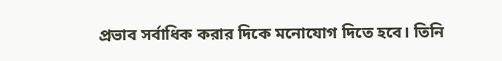প্রভাব সর্বাধিক করার দিকে মনোযোগ দিতে হবে। তিনি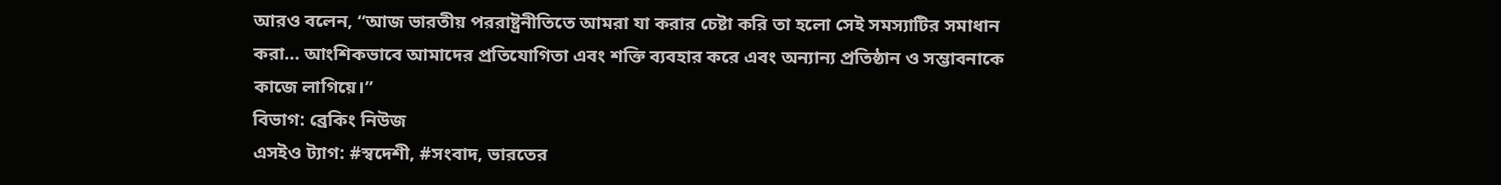আরও বলেন, “আজ ভারতীয় পররাষ্ট্রনীতিতে আমরা যা করার চেষ্টা করি তা হলো সেই সমস্যাটির সমাধান করা… আংশিকভাবে আমাদের প্রতিযোগিতা এবং শক্তি ব্যবহার করে এবং অন্যান্য প্রতিষ্ঠান ও সম্ভাবনাকে কাজে লাগিয়ে।”
বিভাগ: ব্রেকিং নিউজ
এসইও ট্যাগ: #স্বদেশী, #সংবাদ, ভারতের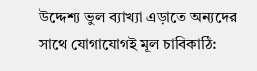উদ্দেশ্য ভুল ব্যাখ্যা এড়াতে অন্যদের সাথে যোগাযোগই মূল চাবিকাঠি: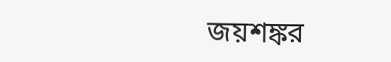জয়শঙ্কর